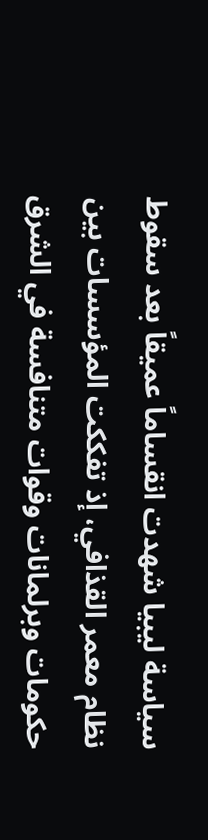سياسة ليبيا شهدت انقساماً عميقاً بعد سقوط نظام معمر القذافي، إذ تفككت المؤسسات بين حكومات وبرلمانات وقوات متنافسة في الشرق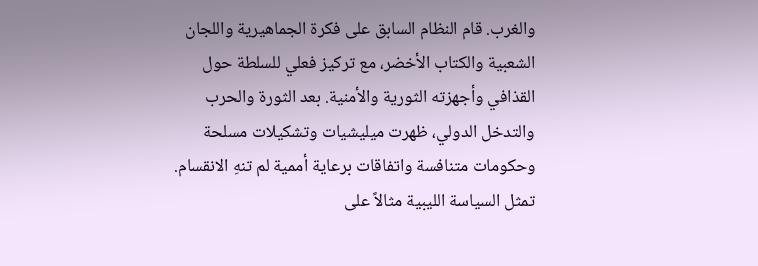والغرب. قام النظام السابق على فكرة الجماهيرية واللجان الشعبية والكتاب الأخضر، مع تركيز فعلي للسلطة حول القذافي وأجهزته الثورية والأمنية. بعد الثورة والحرب والتدخل الدولي، ظهرت ميليشيات وتشكيلات مسلحة وحكومات متنافسة واتفاقات برعاية أممية لم تنهِ الانقسام. تمثل السياسة الليبية مثالاً على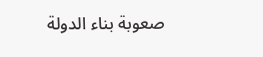صعوبة بناء الدولة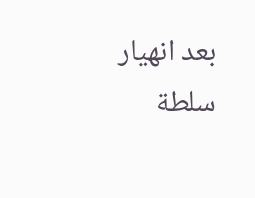بعد انهيار سلطة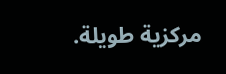مركزية طويلة.